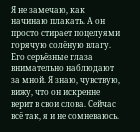Я не замечаю, как начинаю плакать. А он просто стирает поцелуями горячую солёную влагу. Его серьёзные глаза внимательно наблюдают за мной. Я знаю, чувствую, вижу, что он искренне верит в свои слова. Сейчас всё так, я и не сомневаюсь.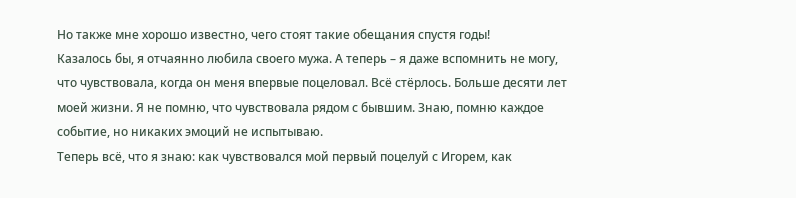Но также мне хорошо известно, чего стоят такие обещания спустя годы!
Казалось бы, я отчаянно любила своего мужа. А теперь – я даже вспомнить не могу, что чувствовала, когда он меня впервые поцеловал. Всё стёрлось. Больше десяти лет моей жизни. Я не помню, что чувствовала рядом с бывшим. Знаю, помню каждое событие, но никаких эмоций не испытываю.
Теперь всё, что я знаю: как чувствовался мой первый поцелуй с Игорем, как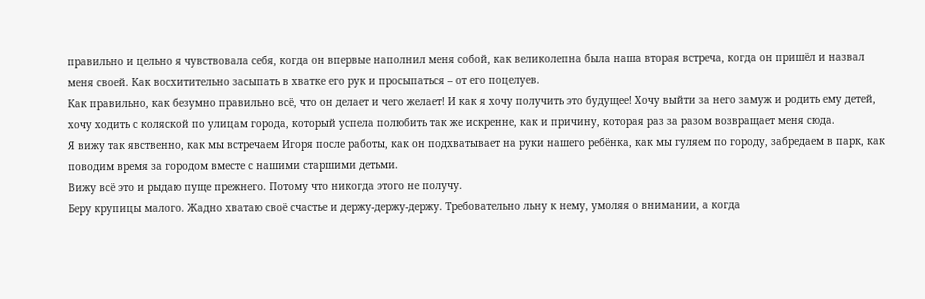правильно и цельно я чувствовала себя, когда он впервые наполнил меня собой, как великолепна была наша вторая встреча, когда он пришёл и назвал меня своей. Как восхитительно засыпать в хватке его рук и просыпаться – от его поцелуев.
Как правильно, как безумно правильно всё, что он делает и чего желает! И как я хочу получить это будущее! Хочу выйти за него замуж и родить ему детей, хочу ходить с коляской по улицам города, который успела полюбить так же искренне, как и причину, которая раз за разом возвращает меня сюда.
Я вижу так явственно, как мы встречаем Игоря после работы, как он подхватывает на руки нашего ребёнка, как мы гуляем по городу, забредаем в парк, как поводим время за городом вместе с нашими старшими детьми.
Вижу всё это и рыдаю пуще прежнего. Потому что никогда этого не получу.
Беру крупицы малого. Жадно хватаю своё счастье и держу-держу-держу. Требовательно льну к нему, умоляя о внимании, а когда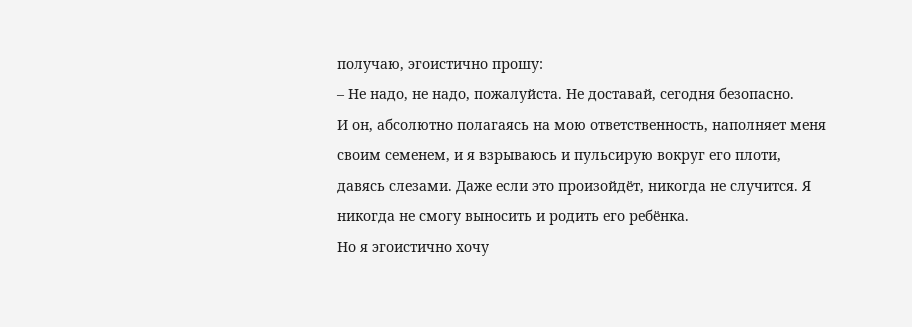получаю, эгоистично прошу:
– Не надо, не надо, пожалуйста. Не доставай, сегодня безопасно.
И он, абсолютно полагаясь на мою ответственность, наполняет меня своим семенем, и я взрываюсь и пульсирую вокруг его плоти, давясь слезами. Даже если это произойдёт, никогда не случится. Я никогда не смогу выносить и родить его ребёнка.
Но я эгоистично хочу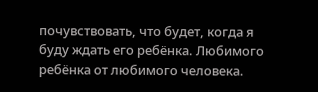почувствовать, что будет, когда я буду ждать его ребёнка. Любимого ребёнка от любимого человека.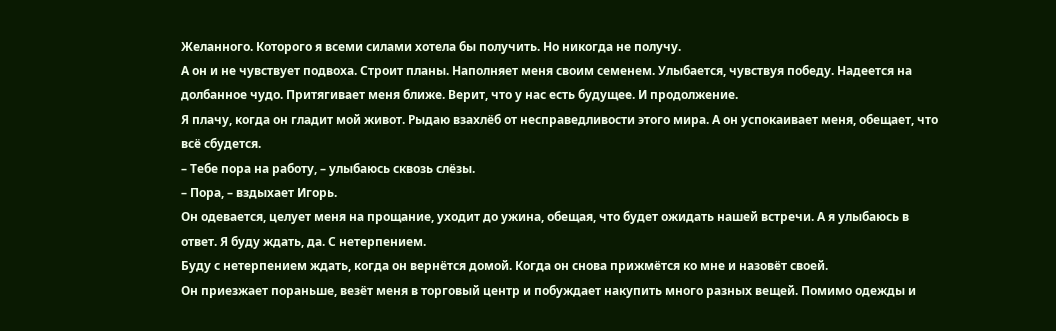Желанного. Которого я всеми силами хотела бы получить. Но никогда не получу.
А он и не чувствует подвоха. Строит планы. Наполняет меня своим семенем. Улыбается, чувствуя победу. Надеется на долбанное чудо. Притягивает меня ближе. Верит, что у нас есть будущее. И продолжение.
Я плачу, когда он гладит мой живот. Рыдаю взахлёб от несправедливости этого мира. А он успокаивает меня, обещает, что всё сбудется.
– Тебе пора на работу, – улыбаюсь сквозь слёзы.
– Пора, – вздыхает Игорь.
Он одевается, целует меня на прощание, уходит до ужина, обещая, что будет ожидать нашей встречи. А я улыбаюсь в ответ. Я буду ждать, да. С нетерпением.
Буду с нетерпением ждать, когда он вернётся домой. Когда он снова прижмётся ко мне и назовёт своей.
Он приезжает пораньше, везёт меня в торговый центр и побуждает накупить много разных вещей. Помимо одежды и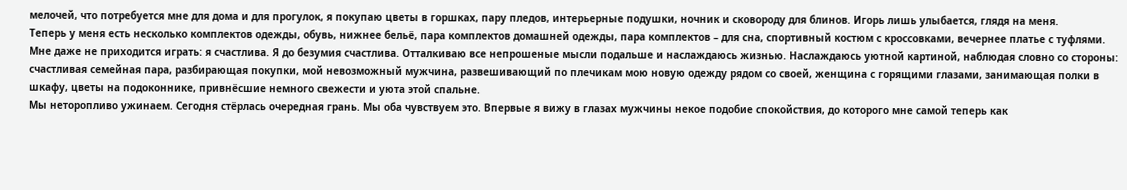мелочей, что потребуется мне для дома и для прогулок, я покупаю цветы в горшках, пару пледов, интерьерные подушки, ночник и сковороду для блинов. Игорь лишь улыбается, глядя на меня.
Теперь у меня есть несколько комплектов одежды, обувь, нижнее бельё, пара комплектов домашней одежды, пара комплектов – для сна, спортивный костюм с кроссовками, вечернее платье с туфлями.
Мне даже не приходится играть: я счастлива. Я до безумия счастлива. Отталкиваю все непрошеные мысли подальше и наслаждаюсь жизнью. Наслаждаюсь уютной картиной, наблюдая словно со стороны: счастливая семейная пара, разбирающая покупки, мой невозможный мужчина, развешивающий по плечикам мою новую одежду рядом со своей, женщина с горящими глазами, занимающая полки в шкафу, цветы на подоконнике, привнёсшие немного свежести и уюта этой спальне.
Мы неторопливо ужинаем. Сегодня стёрлась очередная грань. Мы оба чувствуем это. Впервые я вижу в глазах мужчины некое подобие спокойствия, до которого мне самой теперь как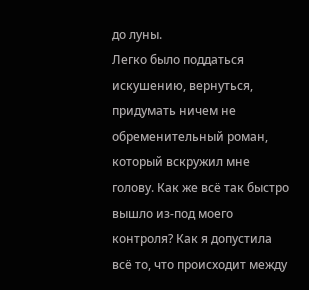до луны.
Легко было поддаться искушению, вернуться, придумать ничем не обременительный роман, который вскружил мне голову. Как же всё так быстро вышло из-под моего контроля? Как я допустила всё то, что происходит между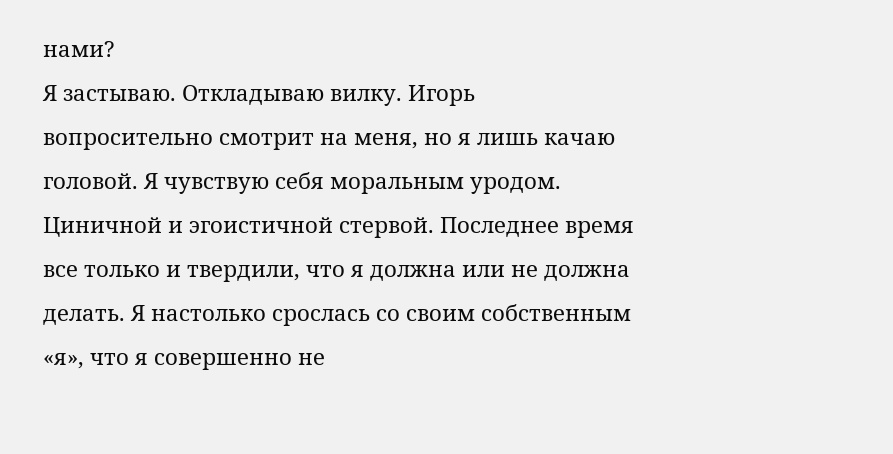нами?
Я застываю. Откладываю вилку. Игорь вопросительно смотрит на меня, но я лишь качаю головой. Я чувствую себя моральным уродом. Циничной и эгоистичной стервой. Последнее время все только и твердили, что я должна или не должна делать. Я настолько срослась со своим собственным «я», что я совершенно не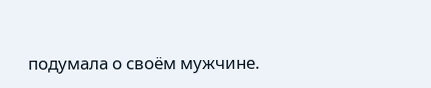подумала о своём мужчине.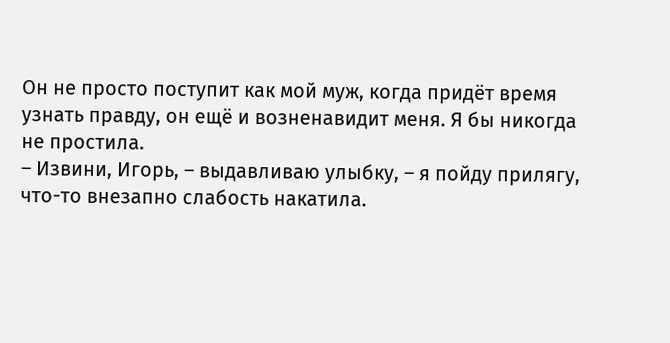Он не просто поступит как мой муж, когда придёт время узнать правду, он ещё и возненавидит меня. Я бы никогда не простила.
– Извини, Игорь, – выдавливаю улыбку, – я пойду прилягу, что-то внезапно слабость накатила.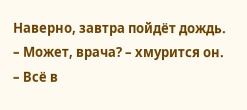Наверно, завтра пойдёт дождь.
– Может, врача? – хмурится он.
– Всё в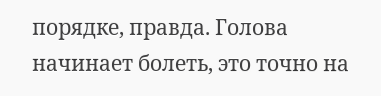порядке, правда. Голова начинает болеть, это точно на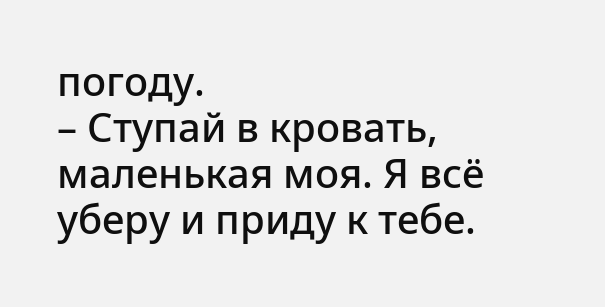погоду.
– Ступай в кровать, маленькая моя. Я всё уберу и приду к тебе.